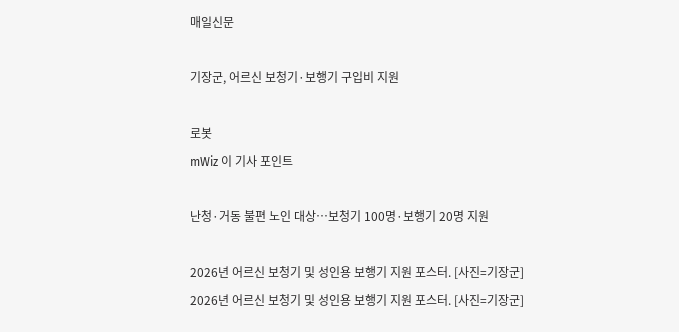매일신문

기장군, 어르신 보청기·보행기 구입비 지원

로봇
mWiz 이 기사 포인트

난청·거동 불편 노인 대상…보청기 100명·보행기 20명 지원

2026년 어르신 보청기 및 성인용 보행기 지원 포스터. [사진=기장군]
2026년 어르신 보청기 및 성인용 보행기 지원 포스터. [사진=기장군]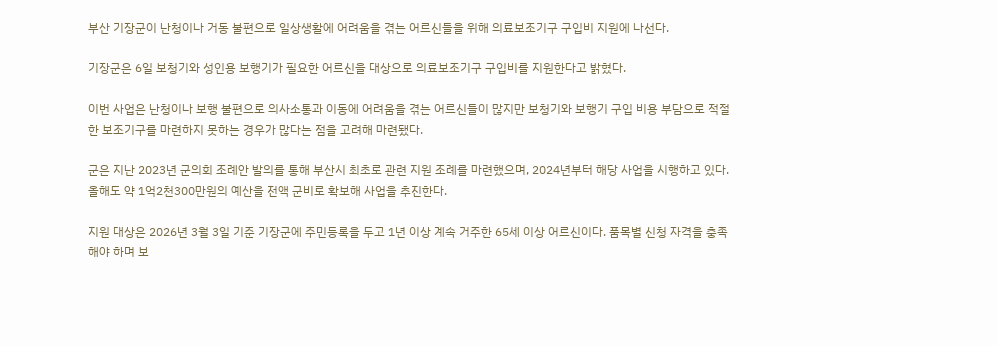부산 기장군이 난청이나 거동 불편으로 일상생활에 어려움을 겪는 어르신들을 위해 의료보조기구 구입비 지원에 나선다.

기장군은 6일 보청기와 성인용 보행기가 필요한 어르신을 대상으로 의료보조기구 구입비를 지원한다고 밝혔다.

이번 사업은 난청이나 보행 불편으로 의사소통과 이동에 어려움을 겪는 어르신들이 많지만 보청기와 보행기 구입 비용 부담으로 적절한 보조기구를 마련하지 못하는 경우가 많다는 점을 고려해 마련됐다.

군은 지난 2023년 군의회 조례안 발의를 통해 부산시 최초로 관련 지원 조례를 마련했으며, 2024년부터 해당 사업을 시행하고 있다. 올해도 약 1억2천300만원의 예산을 전액 군비로 확보해 사업을 추진한다.

지원 대상은 2026년 3월 3일 기준 기장군에 주민등록을 두고 1년 이상 계속 거주한 65세 이상 어르신이다. 품목별 신청 자격을 충족해야 하며 보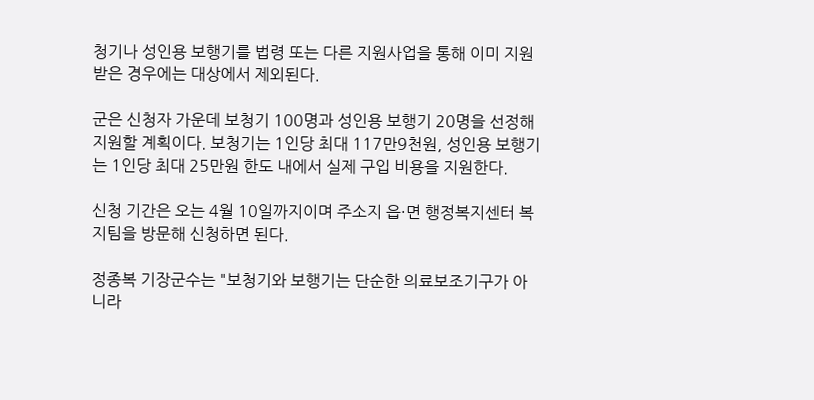청기나 성인용 보행기를 법령 또는 다른 지원사업을 통해 이미 지원받은 경우에는 대상에서 제외된다.

군은 신청자 가운데 보청기 100명과 성인용 보행기 20명을 선정해 지원할 계획이다. 보청기는 1인당 최대 117만9천원, 성인용 보행기는 1인당 최대 25만원 한도 내에서 실제 구입 비용을 지원한다.

신청 기간은 오는 4월 10일까지이며 주소지 읍·면 행정복지센터 복지팀을 방문해 신청하면 된다.

정종복 기장군수는 "보청기와 보행기는 단순한 의료보조기구가 아니라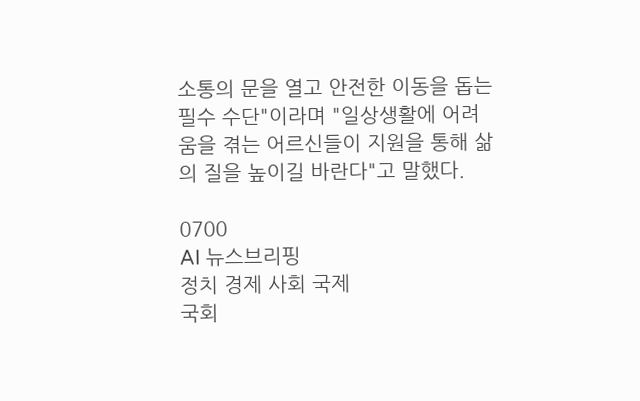소통의 문을 열고 안전한 이동을 돕는 필수 수단"이라며 "일상생활에 어려움을 겪는 어르신들이 지원을 통해 삶의 질을 높이길 바란다"고 말했다.

0700
AI 뉴스브리핑
정치 경제 사회 국제
국회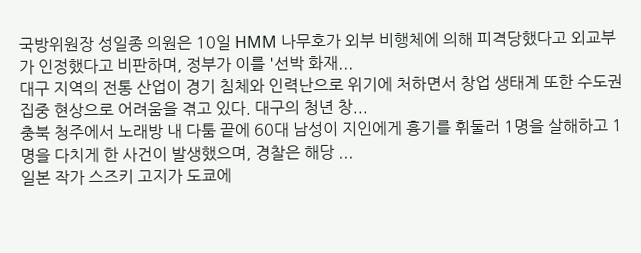국방위원장 성일종 의원은 10일 HMM 나무호가 외부 비행체에 의해 피격당했다고 외교부가 인정했다고 비판하며, 정부가 이를 '선박 화재...
대구 지역의 전통 산업이 경기 침체와 인력난으로 위기에 처하면서 창업 생태계 또한 수도권 집중 현상으로 어려움을 겪고 있다. 대구의 청년 창...
충북 청주에서 노래방 내 다툼 끝에 60대 남성이 지인에게 흉기를 휘둘러 1명을 살해하고 1명을 다치게 한 사건이 발생했으며, 경찰은 해당 ...
일본 작가 스즈키 고지가 도쿄에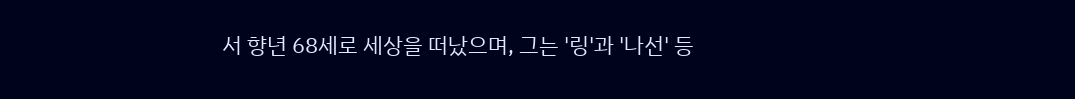서 향년 68세로 세상을 떠났으며, 그는 '링'과 '나선' 등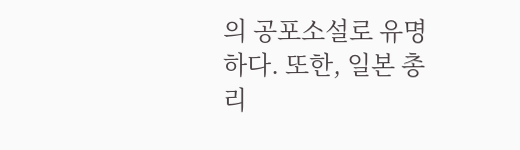의 공포소설로 유명하다. 또한, 일본 총리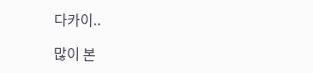다카이..

많이 본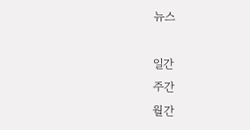뉴스

일간
주간
월간